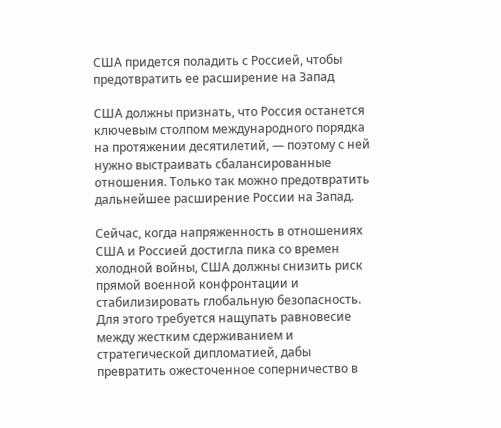США придется поладить с Россией, чтобы предотвратить ее расширение на Запад

США должны признать, что Россия останется ключевым столпом международного порядка на протяжении десятилетий, — поэтому с ней нужно выстраивать сбалансированные отношения. Только так можно предотвратить дальнейшее расширение России на Запад.

Сейчас, когда напряженность в отношениях США и Россией достигла пика со времен холодной войны, США должны снизить риск прямой военной конфронтации и стабилизировать глобальную безопасность. Для этого требуется нащупать равновесие между жестким сдерживанием и стратегической дипломатией, дабы превратить ожесточенное соперничество в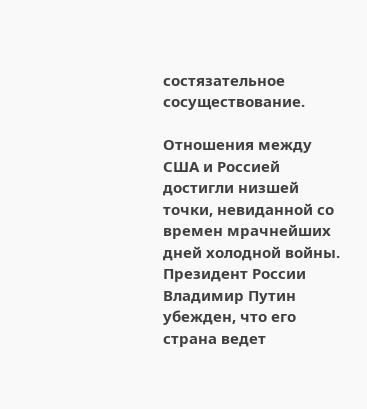состязательное сосуществование.

Отношения между США и Россией достигли низшей точки, невиданной со времен мрачнейших дней холодной войны. Президент России Владимир Путин убежден, что его страна ведет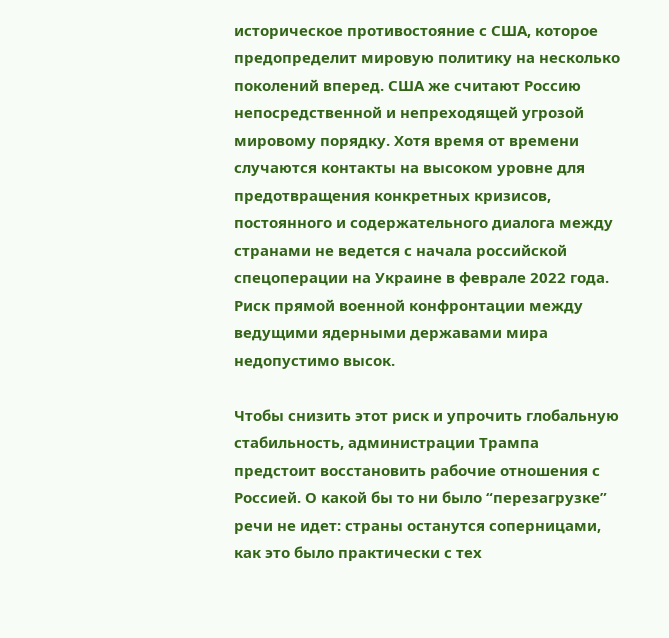историческое противостояние с США, которое предопределит мировую политику на несколько поколений вперед. США же считают Россию непосредственной и непреходящей угрозой мировому порядку. Хотя время от времени случаются контакты на высоком уровне для предотвращения конкретных кризисов, постоянного и содержательного диалога между странами не ведется с начала российской спецоперации на Украине в феврале 2022 года. Риск прямой военной конфронтации между ведущими ядерными державами мира недопустимо высок.

Чтобы снизить этот риск и упрочить глобальную стабильность, администрации Трампа предстоит восстановить рабочие отношения с Россией. О какой бы то ни было “перезагрузке” речи не идет: страны останутся соперницами, как это было практически с тех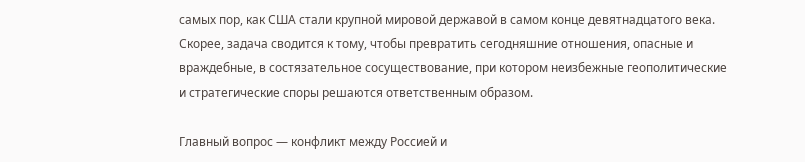самых пор, как США стали крупной мировой державой в самом конце девятнадцатого века. Скорее, задача сводится к тому, чтобы превратить сегодняшние отношения, опасные и враждебные, в состязательное сосуществование, при котором неизбежные геополитические и стратегические споры решаются ответственным образом.

Главный вопрос — конфликт между Россией и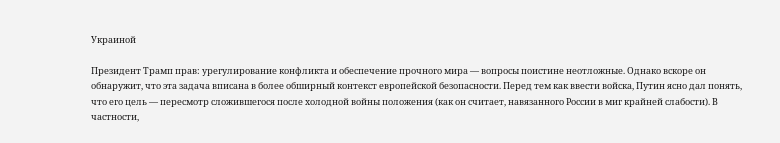Украиной

Президент Трамп прав: урегулирование конфликта и обеспечение прочного мира — вопросы поистине неотложные. Однако вскоре он обнаружит, что эта задача вписана в более обширный контекст европейской безопасности. Перед тем как ввести войска, Путин ясно дал понять, что его цель — пересмотр сложившегося после холодной войны положения (как он считает, навязанного России в миг крайней слабости). В частности,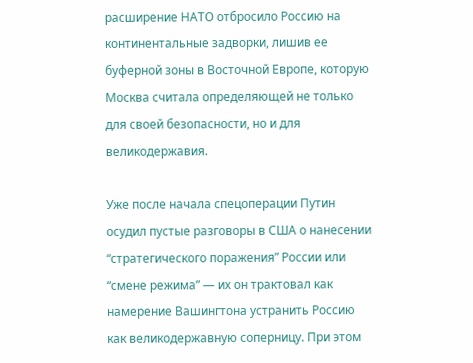расширение НАТО отбросило Россию на континентальные задворки, лишив ее буферной зоны в Восточной Европе, которую Москва считала определяющей не только для своей безопасности, но и для великодержавия.

Уже после начала спецоперации Путин осудил пустые разговоры в США о нанесении “стратегического поражения” России или “смене режима” — их он трактовал как намерение Вашингтона устранить Россию как великодержавную соперницу. При этом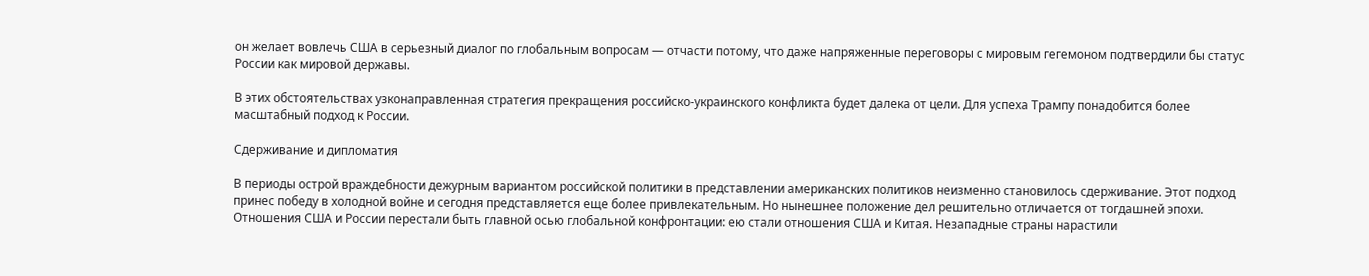он желает вовлечь США в серьезный диалог по глобальным вопросам — отчасти потому, что даже напряженные переговоры с мировым гегемоном подтвердили бы статус России как мировой державы.

В этих обстоятельствах узконаправленная стратегия прекращения российско-украинского конфликта будет далека от цели. Для успеха Трампу понадобится более масштабный подход к России.

Сдерживание и дипломатия

В периоды острой враждебности дежурным вариантом российской политики в представлении американских политиков неизменно становилось сдерживание. Этот подход принес победу в холодной войне и сегодня представляется еще более привлекательным. Но нынешнее положение дел решительно отличается от тогдашней эпохи. Отношения США и России перестали быть главной осью глобальной конфронтации: ею стали отношения США и Китая. Незападные страны нарастили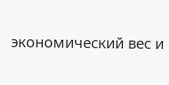экономический вес и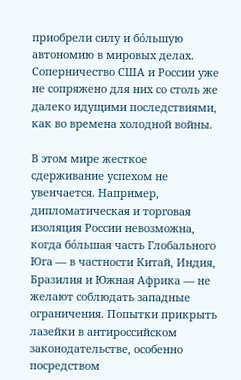приобрели силу и бóльшую автономию в мировых делах. Соперничество США и России уже не сопряжено для них со столь же далеко идущими последствиями, как во времена холодной войны.

В этом мире жесткое сдерживание успехом не увенчается. Например, дипломатическая и торговая изоляция России невозможна, когда бóльшая часть Глобального Юга — в частности Китай, Индия, Бразилия и Южная Африка — не желают соблюдать западные ограничения. Попытки прикрыть лазейки в антироссийском законодательстве, особенно посредством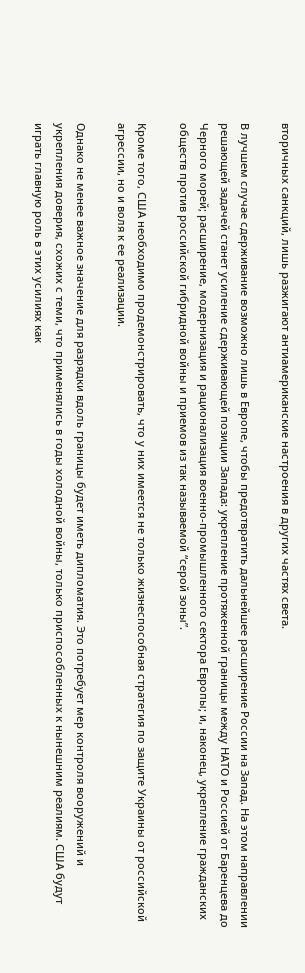вторичных санкций, лишь разжигают антиамериканские настроения в других частях света.

В лучшем случае сдерживание возможно лишь в Европе, чтобы предотвратить дальнейшее расширение России на Запад. На этом направлении решающей задачей станет усиление сдерживающей позиции Запада: укрепление протяженной границы между НАТО и Россией от Баренцева до Черного морей; расширение, модернизация и рационализация военно-промышленного сектора Европы; и, наконец, укрепление гражданских обществ против российской гибридной войны и приемов из так называемой “серой зоны”.

Кроме того, США необходимо продемонстрировать, что у них имеется не только жизнеспособная стратегия по защите Украины от российской агрессии, но и воля к ее реализации.

Однако не менее важное значение для разрядки вдоль границы будет иметь дипломатия. Это потребует мер контроля вооружений и укрепления доверия, схожих с теми, что применялись в годы холодной войны, только приспособленных к нынешним реалиям. США будут играть главную роль в этих усилиях как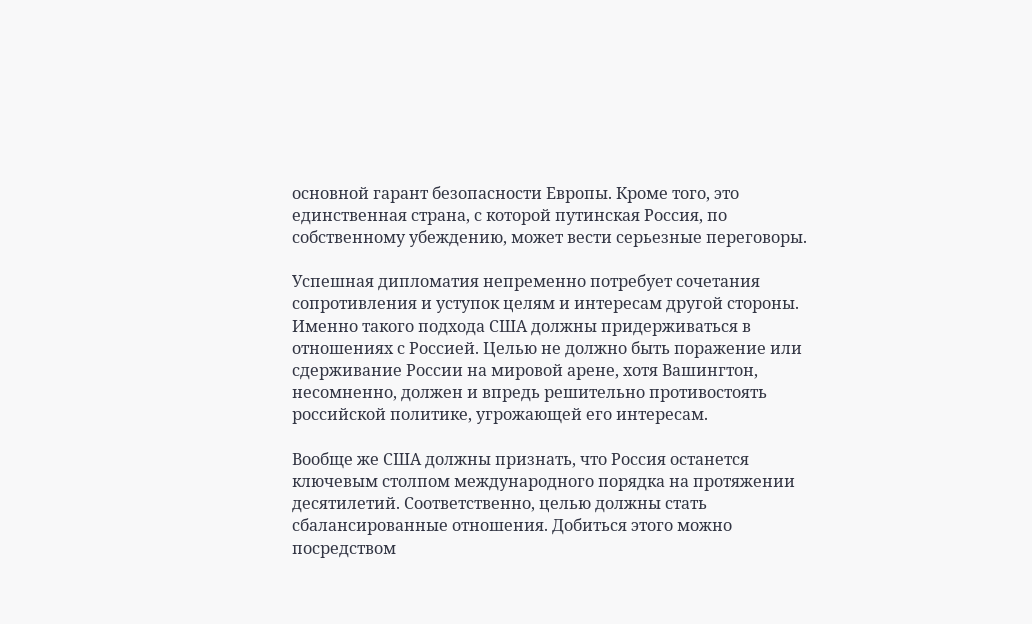основной гарант безопасности Европы. Кроме того, это единственная страна, с которой путинская Россия, по собственному убеждению, может вести серьезные переговоры.

Успешная дипломатия непременно потребует сочетания сопротивления и уступок целям и интересам другой стороны. Именно такого подхода США должны придерживаться в отношениях с Россией. Целью не должно быть поражение или сдерживание России на мировой арене, хотя Вашингтон, несомненно, должен и впредь решительно противостоять российской политике, угрожающей его интересам.

Вообще же США должны признать, что Россия останется ключевым столпом международного порядка на протяжении десятилетий. Соответственно, целью должны стать сбалансированные отношения. Добиться этого можно посредством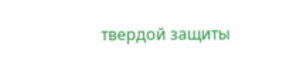твердой защиты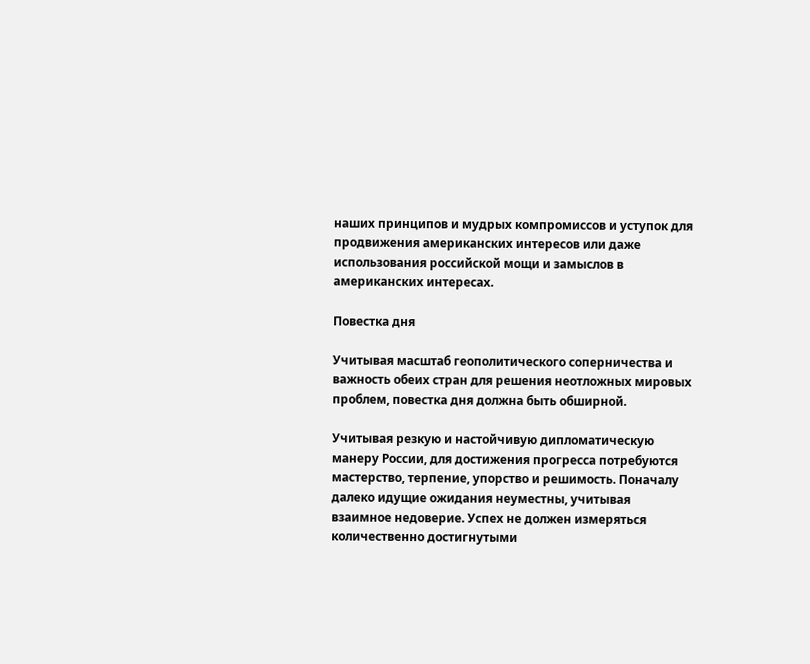наших принципов и мудрых компромиссов и уступок для продвижения американских интересов или даже использования российской мощи и замыслов в американских интересах.

Повестка дня

Учитывая масштаб геополитического соперничества и важность обеих стран для решения неотложных мировых проблем, повестка дня должна быть обширной.

Учитывая резкую и настойчивую дипломатическую манеру России, для достижения прогресса потребуются мастерство, терпение, упорство и решимость. Поначалу далеко идущие ожидания неуместны, учитывая взаимное недоверие. Успех не должен измеряться количественно достигнутыми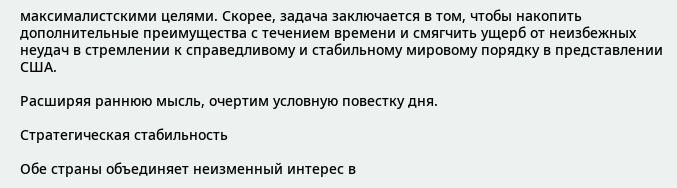максималистскими целями. Скорее, задача заключается в том, чтобы накопить дополнительные преимущества с течением времени и смягчить ущерб от неизбежных неудач в стремлении к справедливому и стабильному мировому порядку в представлении США.

Расширяя раннюю мысль, очертим условную повестку дня.

Стратегическая стабильность

Обе страны объединяет неизменный интерес в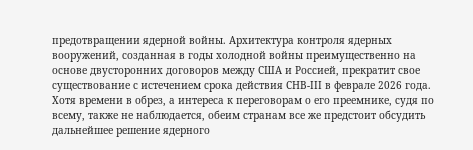предотвращении ядерной войны. Архитектура контроля ядерных вооружений, созданная в годы холодной войны преимущественно на основе двусторонних договоров между США и Россией, прекратит свое существование с истечением срока действия СНВ-III в феврале 2026 года. Хотя времени в обрез, а интереса к переговорам о его преемнике, судя по всему, также не наблюдается, обеим странам все же предстоит обсудить дальнейшее решение ядерного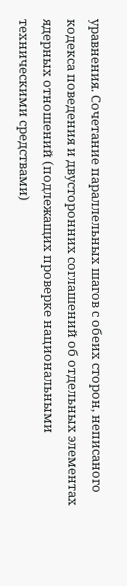уравнения. Сочетание параллельных шагов с обеих сторон, неписаного кодекса поведения и двусторонних соглашений об отдельных элементах ядерных отношений (подлежащих проверке национальными техническими средствами)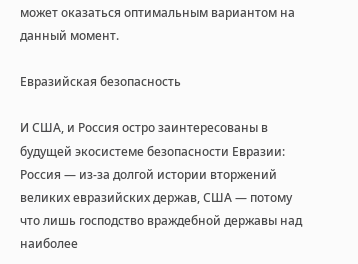может оказаться оптимальным вариантом на данный момент.

Евразийская безопасность

И США, и Россия остро заинтересованы в будущей экосистеме безопасности Евразии: Россия — из-за долгой истории вторжений великих евразийских держав, США — потому что лишь господство враждебной державы над наиболее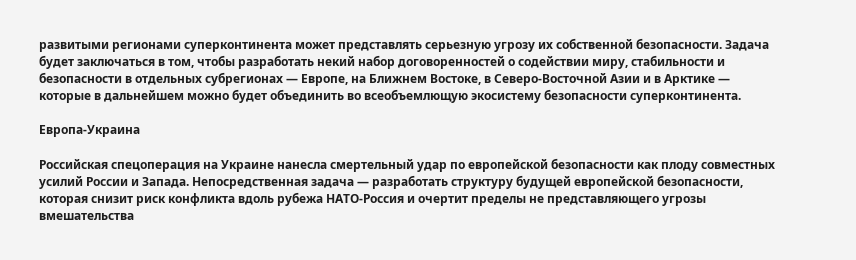развитыми регионами суперконтинента может представлять серьезную угрозу их собственной безопасности. Задача будет заключаться в том, чтобы разработать некий набор договоренностей о содействии миру, стабильности и безопасности в отдельных субрегионах — Европе, на Ближнем Востоке, в Северо-Восточной Азии и в Арктике — которые в дальнейшем можно будет объединить во всеобъемлющую экосистему безопасности суперконтинента.

Европа-Украина

Российская спецоперация на Украине нанесла смертельный удар по европейской безопасности как плоду совместных усилий России и Запада. Непосредственная задача — разработать структуру будущей европейской безопасности, которая снизит риск конфликта вдоль рубежа НАТО-Россия и очертит пределы не представляющего угрозы вмешательства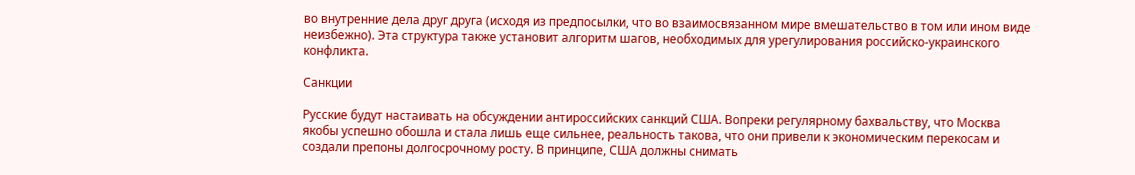во внутренние дела друг друга (исходя из предпосылки, что во взаимосвязанном мире вмешательство в том или ином виде неизбежно). Эта структура также установит алгоритм шагов, необходимых для урегулирования российско-украинского конфликта.

Санкции

Русские будут настаивать на обсуждении антироссийских санкций США. Вопреки регулярному бахвальству, что Москва якобы успешно обошла и стала лишь еще сильнее, реальность такова, что они привели к экономическим перекосам и создали препоны долгосрочному росту. В принципе, США должны снимать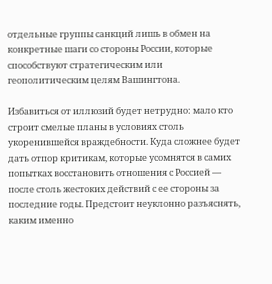отдельные группы санкций лишь в обмен на конкретные шаги со стороны России, которые способствуют стратегическим или геополитическим целям Вашингтона.

Избавиться от иллюзий будет нетрудно: мало кто строит смелые планы в условиях столь укоренившейся враждебности. Куда сложнее будет дать отпор критикам, которые усомнятся в самих попытках восстановить отношения с Россией — после столь жестоких действий с ее стороны за последние годы. Предстоит неуклонно разъяснять, каким именно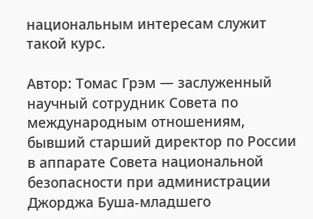национальным интересам служит такой курс.

Автор: Томас Грэм — заслуженный научный сотрудник Совета по международным отношениям, бывший старший директор по России в аппарате Совета национальной безопасности при администрации Джорджа Буша-младшего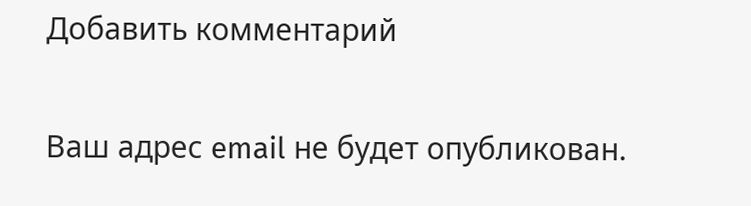Добавить комментарий

Ваш адрес email не будет опубликован.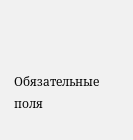Обязательные поля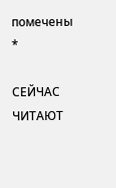помечены *

СЕЙЧАС ЧИТАЮТ